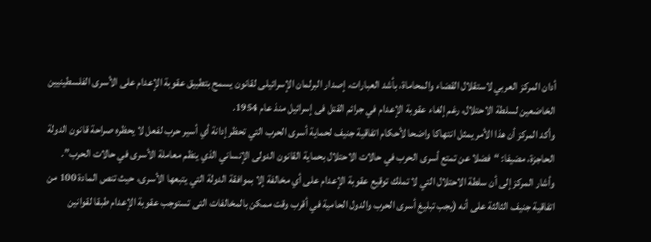أدان المركز العربي لاستقلال القضاء والمحاماة، بأشد العبارات، إصدار البرلمان الإسرائيلى لقانون يسمح بتطبيق عقوبة الإعدام على الأسرى الفلسطينيين الخاضعين لسلطة الاحتلال، رغم إلغاء عقوبة الإعدام في جرائم القتل فى إسرائيل منذ عام 1954.
وأكد المركز أن هذا الأمر يمثل انتهاكا واضحا لأحكام اتفاقية جنيف لحماية أسرى الحرب التي تحظر إدانة أي أسير حرب لفعل لا يحظره صراحة قانون الدولة الحاجزة، مضيفا: “فضلا عن تمتع أسرى الحرب في حالات الاحتلال بحماية القانون الدولى الإنساني الذي ينظم معاملة الأسرى في حالات الحرب”.
وأشار المركز إلى أن سلطة الاحتلال التي لا تملك توقيع عقوبة الإعدام على أي مخالفة إلا بموافقة الدولة التي يتبعها الأسرى، حيث تنص المادة 100 من اتفاقية جنيف الثالثة على أنه (يجب تبليغ أسرى الحرب والدول الحامية في أقرب وقت ممكن بالمخالفات التى تستوجب عقوبة الإعدام طبقا لقوانين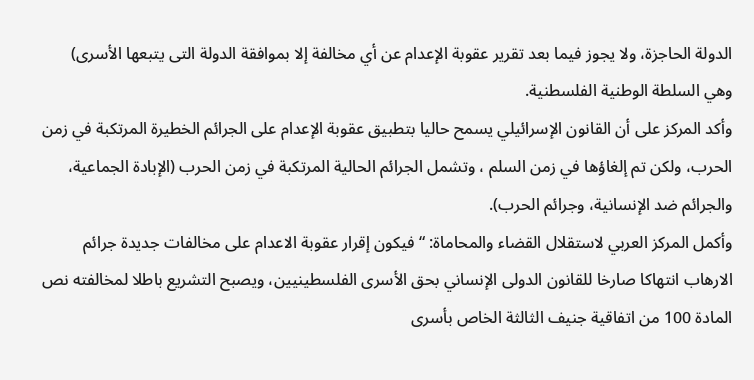الدولة الحاجزة، ولا يجوز فيما بعد تقرير عقوبة الإعدام عن أي مخالفة إلا بموافقة الدولة التى يتبعها الأسرى) وهي السلطة الوطنية الفلسطنية.
وأكد المركز على أن القانون الإسرائيلي يسمح حاليا بتطبيق عقوبة الإعدام على الجرائم الخطيرة المرتكبة في زمن الحرب، ولكن تم إلغاؤها في زمن السلم ، وتشمل الجرائم الحالية المرتكبة في زمن الحرب (الإبادة الجماعية، والجرائم ضد الإنسانية، وجرائم الحرب).
وأكمل المركز العربي لاستقلال القضاء والمحاماة: “فيكون إقرار عقوبة الاعدام على مخالفات جديدة جرائم الارهاب انتهاكا صارخا للقانون الدولى الإنساني بحق الأسرى الفلسطينيين، ويصبح التشريع باطلا لمخالفته نص المادة 100 من اتفاقية جنيف الثالثة الخاص بأسرى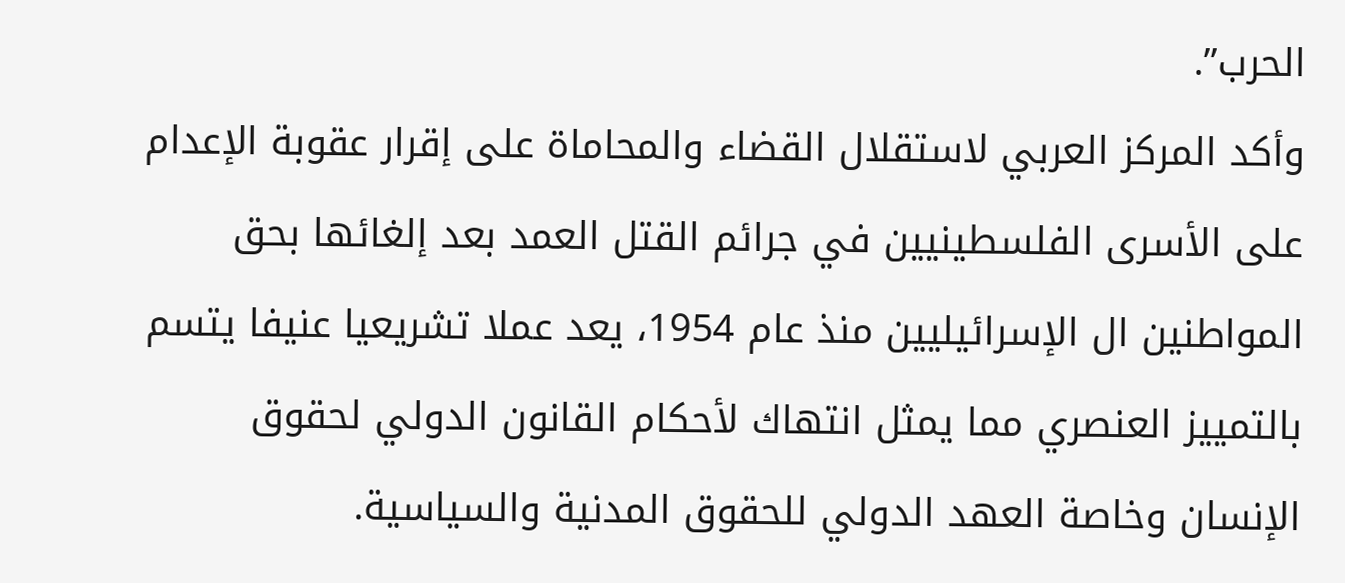الحرب”.
وأكد المركز العربي لاستقلال القضاء والمحاماة على إقرار عقوبة الإعدام على الأسرى الفلسطينيين في جرائم القتل العمد بعد إلغائها بحق المواطنين ال الإسرائيليين منذ عام 1954، يعد عملا تشريعيا عنيفا يتسم بالتمييز العنصري مما يمثل انتهاك لأحكام القانون الدولي لحقوق الإنسان وخاصة العهد الدولي للحقوق المدنية والسياسية.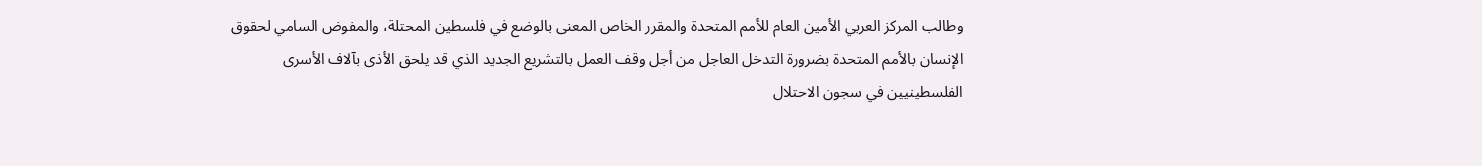وطالب المركز العربي الأمين العام للأمم المتحدة والمقرر الخاص المعنى بالوضع في فلسطين المحتلة، والمفوض السامي لحقوق الإنسان بالأمم المتحدة بضرورة التدخل العاجل من أجل وقف العمل بالتشريع الجديد الذي قد يلحق الأذى بآلاف الأسرى الفلسطينيين في سجون الاحتلال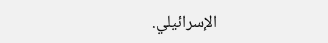الإسرائيلي.